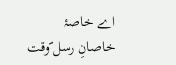اے خاصۂ خاصانِ رسل ؐوقت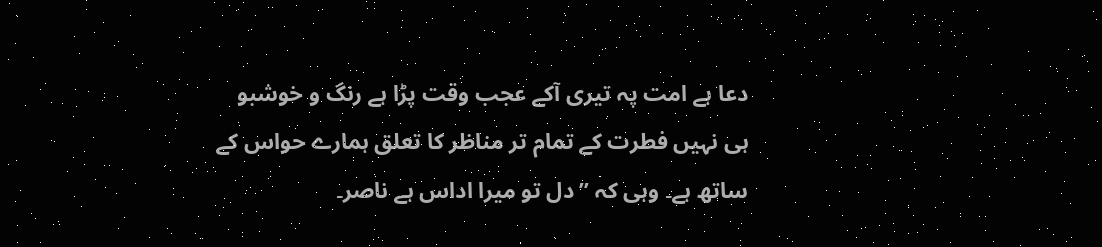دعا ہے امت پہ تیری آکے عجب وقت پڑا ہے رنگ و خوشبو ہی نہیں فطرت کے تمام تر مناظر کا تعلق ہمارے حواس کے ساتھ ہے۔ وہی کہ ’’دل تو میرا اداس ہے ناصر۔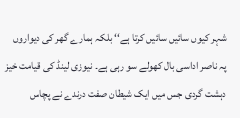شہر کیوں سائیں سائیں کرتا ہے‘‘ بلکہ ہمارے گھر کی دیواروں پہ ناصر اداسی بال کھولے سو رہی ہے۔ نیوزی لینڈ کی قیامت خیز دہشت گردی جس میں ایک شیطان صفت درندے نے پچاس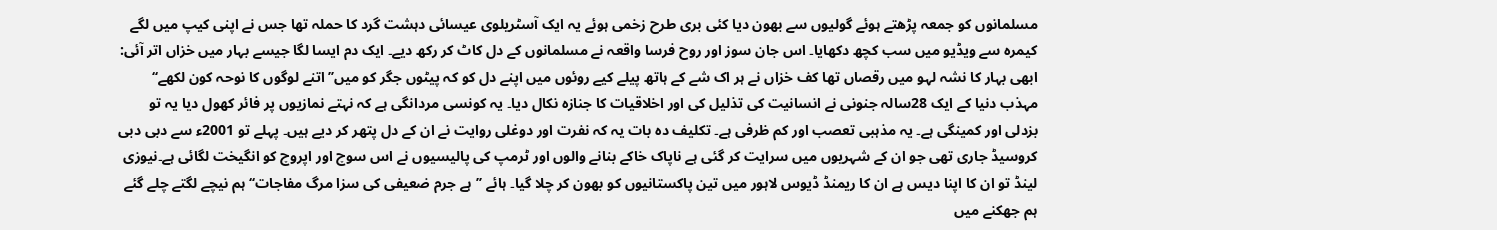مسلمانوں کو جمعہ پڑھتے ہوئے گولیوں سے بھون دیا کئی بری طرح زخمی ہوئے یہ ایک آسٹریلوی عیسائی دہشت گرد کا حملہ تھا جس نے اپنی کیپ میں لگے کیمرہ سے ویڈیو میں سب کچھ دکھایا۔ اس جان سوز اور روح فرسا واقعہ نے مسلمانوں کے دل کاٹ کر رکھ دیے۔ ایک دم ایسا لگا جیسے بہار میں خزاں اتر آئی: ابھی بہار کا نشہ لہو میں رقصاں تھا کف خزاں نے ہر اک شے کے ہاتھ پیلے کیے روئوں میں اپنے دل کو کہ پیٹوں جگر کو میں’’اتنے لوگوں کا نوحہ کون لکھے‘‘ مہذب دنیا کے ایک 28سالہ جنونی نے انسانیت کی تذلیل کی اور اخلاقیات کا جنازہ نکال دیا۔ یہ کونسی مردانگی ہے کہ نہتے نمازیوں پر فائر کھول دیا یہ تو بزدلی اور کمینگی ہے۔ یہ مذہبی تعصب اور کم ظرفی ہے۔ تکلیف دہ بات یہ کہ نفرت اور دوغلی روایت نے ان کے دل پتھر کر دیے ہیں۔ پہلے تو 2001ء سے دبی دبی کروسیڈ جاری تھی جو ان کے شہریوں میں سرایت کر گئی ہے ناپاک خاکے بنانے والوں اور ٹرمپ کی پالیسیوں نے اس سوچ اور اپروچ کو انگیخت لگائی ہے۔نیوزی لینڈ تو ان کا اپنا دیس ہے ان کا ریمنڈ ڈیوس لاہور میں تین پاکستانیوں کو بھون کر چلا گیا۔ ہائے ’’ہے جرم ضعیفی کی سزا مرگ مفاجات‘‘ ہم نیچے لگتے چلے گئے ہم جھکنے میں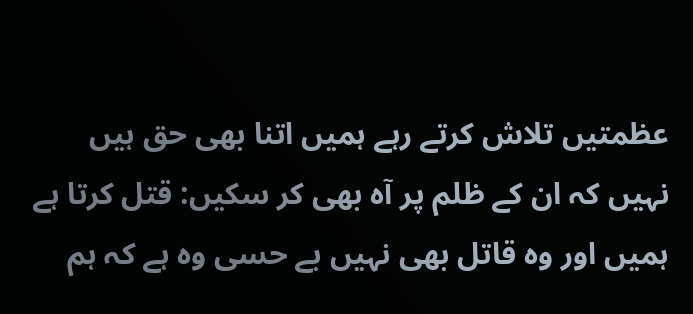عظمتیں تلاش کرتے رہے ہمیں اتنا بھی حق ہیں نہیں کہ ان کے ظلم پر آہ بھی کر سکیں: قتل کرتا ہے ہمیں اور وہ قاتل بھی نہیں بے حسی وہ ہے کہ ہم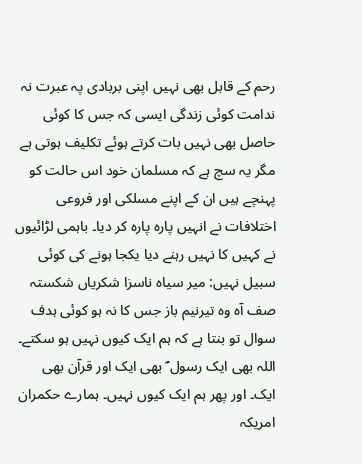رحم کے قابل بھی نہیں اپنی بربادی پہ عبرت نہ ندامت کوئی زندگی ایسی کہ جس کا کوئی حاصل بھی نہیں بات کرتے ہوئے تکلیف ہوتی ہے مگر یہ سچ ہے کہ مسلمان خود اس حالت کو پہنچے ہیں ان کے اپنے مسلکی اور فروعی اختلافات نے انہیں پارہ پارہ کر دیا۔ باہمی لڑائیوں نے کہیں کا نہیں رہنے دیا یکجا ہونے کی کوئی سبیل نہیں: میر سیاہ ناسزا شکریاں شکستہ صف آہ وہ تیرنیم باز جس کا نہ ہو کوئی ہدف سوال تو بنتا ہے کہ ہم ایک کیوں نہیں ہو سکتے۔ اللہ بھی ایک رسول ؐ بھی ایک اور قرآن بھی ایک۔ اور پھر ہم ایک کیوں نہیں۔ ہمارے حکمران امریکہ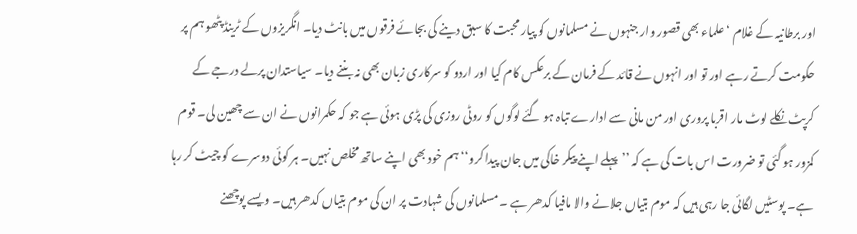اور برطانیہ کے غلام ‘ علماء بھی قصور وار جنہوں نے مسلمانوں کو پیار محبت کا سبق دینے کی بجائے فرقوں میں بانٹ دیا۔ انگریزوں کے ٹرینڈ پٹھو ہم پر حکومت کرتے رہے اور تو اور انہوں نے قائد کے فرمان کے برعکس کام کیا اور اردو کو سرکاری زبان بھی نہ بننے دیا۔ سیاستدان پرلے درجے کے کرپٹ نکلے لوٹ مار اقربا پروری اور من مانی سے ادارے تباہ ہو گئے لوگوں کو روٹی روزی کی پڑی ہوئی ہے جو کہ حکمرانوں نے ان سے چھین لی۔ قوم کمزور ہو گئی تو ضرورت اس بات کی ہے کہ ’’پہلے اپنے پیکر خاکی میں جان پیدا کرو‘‘ہم خود بھی اپنے ساتھ مخلص نہیں۔ ہر کوئی دوسرے کو چیٹ کر رہا ہے۔ پوسٹیں لگائی جا رہی ہیں کہ موم بتیاں جلانے والا مافیا کدھر ہے ۔ مسلمانوں کی شہادت پر ان کی موم بتیاں کدھر ہیں۔ ویسے پوچھنے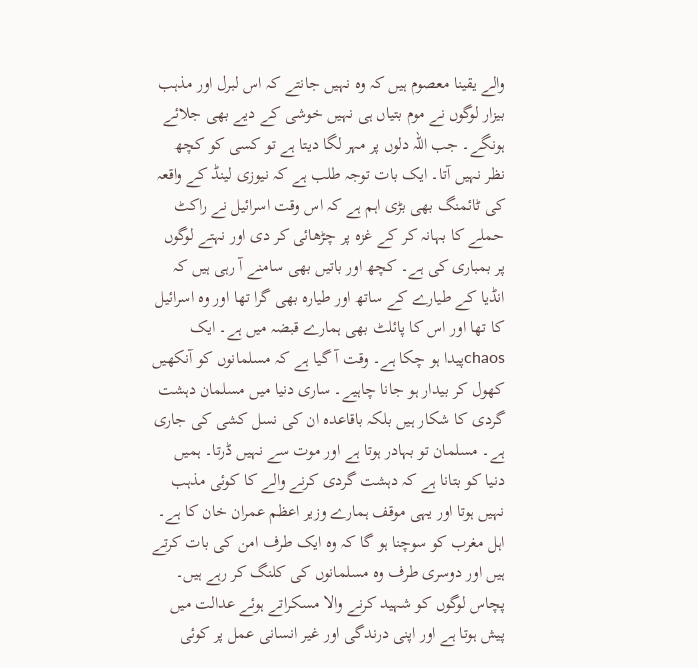والے یقینا معصوم ہیں کہ وہ نہیں جانتے کہ اس لبرل اور مذہب بیزار لوگوں نے موم بتیاں ہی نہیں خوشی کے دیے بھی جلائے ہونگے۔ جب اللہ دلوں پر مہر لگا دیتا ہے تو کسی کو کچھ نظر نہیں آتا۔ ایک بات توجہ طلب ہے کہ نیوزی لینڈ کے واقعہ کی ٹائمنگ بھی بڑی اہم ہے کہ اس وقت اسرائیل نے راکٹ حملے کا بہانہ کر کے غزہ پر چڑھائی کر دی اور نہتے لوگوں پر بمباری کی ہے۔ کچھ اور باتیں بھی سامنے آ رہی ہیں کہ انڈیا کے طیارے کے ساتھ اور طیارہ بھی گرا تھا اور وہ اسرائیل کا تھا اور اس کا پائلٹ بھی ہمارے قبضہ میں ہے۔ ایک chaosپیدا ہو چکا ہے۔ وقت آ گیا ہے کہ مسلمانوں کو آنکھیں کھول کر بیدار ہو جانا چاہیے۔ ساری دنیا میں مسلمان دہشت گردی کا شکار ہیں بلکہ باقاعدہ ان کی نسل کشی کی جاری ہے۔ مسلمان تو بہادر ہوتا ہے اور موت سے نہیں ڈرتا۔ ہمیں دنیا کو بتانا ہے کہ دہشت گردی کرنے والے کا کوئی مذہب نہیں ہوتا اور یہی موقف ہمارے وزیر اعظم عمران خان کا ہے۔ اہل مغرب کو سوچنا ہو گا کہ وہ ایک طرف امن کی بات کرتے ہیں اور دوسری طرف وہ مسلمانوں کی کلنگ کر رہے ہیں۔ پچاس لوگوں کو شہید کرنے والا مسکراتے ہوئے عدالت میں پیش ہوتا ہے اور اپنی درندگی اور غیر انسانی عمل پر کوئی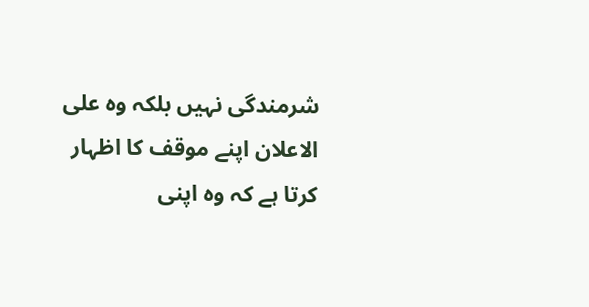شرمندگی نہیں بلکہ وہ علی الاعلان اپنے موقف کا اظہار کرتا ہے کہ وہ اپنی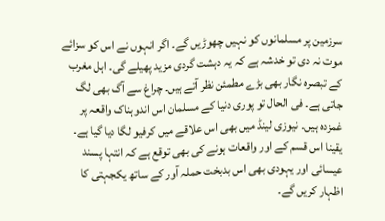سرزمین پر مسلمانوں کو نہیں چھوڑیں گے۔ اگر انہوں نے اس کو سزائے موت نہ دی تو خدشہ ہے کہ یہ دہشت گردی مزید پھیلے گی۔ اہل مغرب کے تبصرہ نگار بھی بڑے مطمئن نظر آتے ہیں۔ چراغ سے آگ بھی لگ جاتی ہے۔ فی الحال تو پوری دنیا کے مسلمان اس اندوہناک واقعہ پر غمزدہ ہیں۔ نیوزی لینڈ میں بھی اس علاقے میں کرفیو لگا دیا گیا ہے۔ یقینا اس قسم کے اور واقعات ہونے کی بھی توقع ہے کہ انتہا پسند عیسائی اور یہودی بھی اس بدبخت حملہ آور کے ساتھ یکجہتی کا اظہار کریں گے۔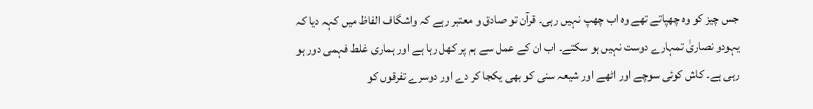جس چیز کو وہ چھپاتے تھے وہ اب چھپ نہیں رہی۔ قرآن تو صادق و معتبر رہے کہ واشگاف الفاظ میں کہہ دیا کہ یہودو نصاریٰ تمہارے دوست نہیں ہو سکتے۔ اب ان کے عمل سے ہم پر کھل رہا ہے اور ہماری غلط فہمی دور ہو رہی ہے۔ کاش کوئی سوچے اور اٹھے اور شیعہ سنی کو بھی یکجا کر دے اور دوسرے تفرقوں کو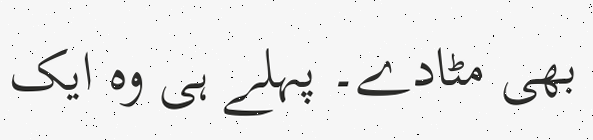بھی مٹادے۔ پہلے ہی وہ ایک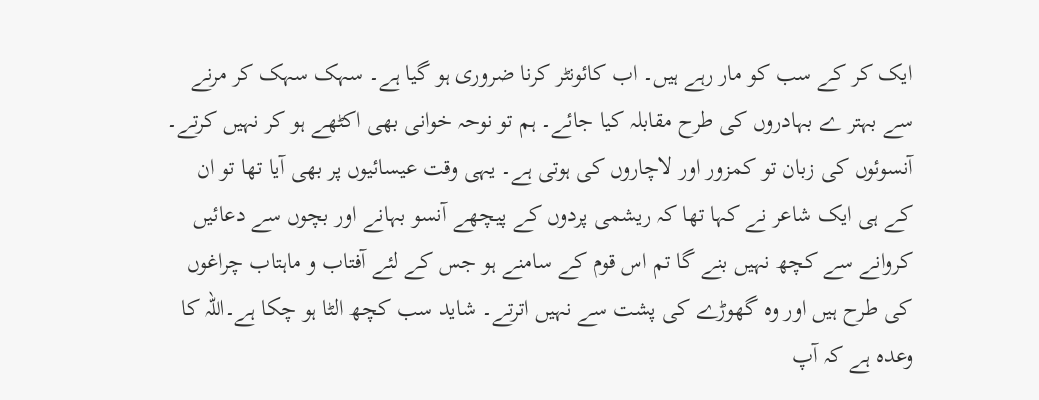ایک کر کے سب کو مار رہے ہیں۔ اب کائونٹر کرنا ضروری ہو گیا ہے۔ سہک سہک کر مرنے سے بہتر ے بہادروں کی طرح مقابلہ کیا جائے۔ ہم تو نوحہ خوانی بھی اکٹھے ہو کر نہیں کرتے۔ آنسوئوں کی زبان تو کمزور اور لاچاروں کی ہوتی ہے۔ یہی وقت عیسائیوں پر بھی آیا تھا تو ان کے ہی ایک شاعر نے کہا تھا کہ ریشمی پردوں کے پیچھے آنسو بہانے اور بچوں سے دعائیں کروانے سے کچھ نہیں بنے گا تم اس قوم کے سامنے ہو جس کے لئے آفتاب و ماہتاب چراغوں کی طرح ہیں اور وہ گھوڑے کی پشت سے نہیں اترتے۔ شاید سب کچھ الٹا ہو چکا ہے۔اللہ کا وعدہ ہے کہ آپ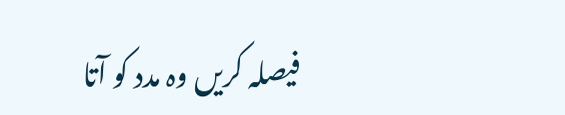فیصلہ کریں وہ مدد کو آتا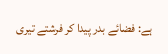ہے: فضائے بدر پیدا کر فرشتے تیری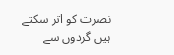نصرت کو اتر سکتے ہیں گردوں سے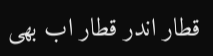قطار اندر قطار اب بھی